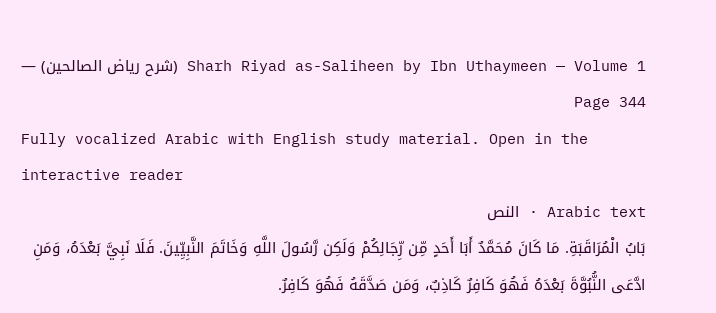Sharh Riyad as-Saliheen by Ibn Uthaymeen — Volume 1 (شرح رياض الصالحين) — Page 344
Fully vocalized Arabic with English study material. Open in the interactive reader
Arabic text · النص
بَابُ الْمُرَاقَبَةِ. مَا كَانَ مُحَمَّدٌ أَبَا أَحَدٍ مِّن رِّجَالِكُمْ وَلَكِن رَّسُولَ اللَّهِ وَخَاتَمَ النَّبِيِّينَ. فَلَا نَبِيَّ بَعْدَهُ، وَمَنِ ادَّعَى النُّبُوَّةَ بَعْدَهُ فَهُوَ كَافِرٌ كَاذِبٌ، وَمَن صَدَّقَهُ فَهُوَ كَافِرٌ.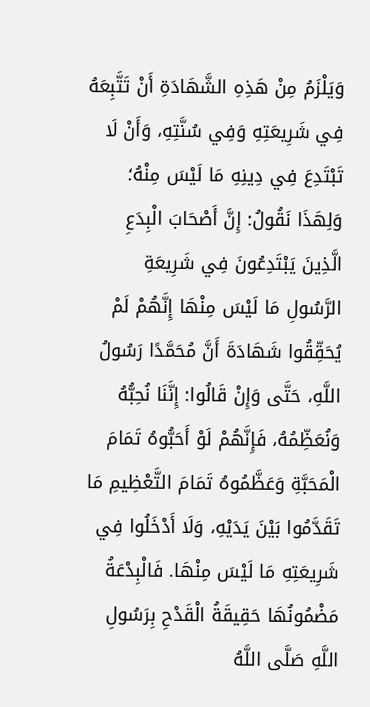وَيَلْزَمُ مِنْ هَذِهِ الشَّهَادَةِ أَنْ تَتَّبِعَهُ فِي شَرِيعَتِهِ وَفِي سُنَّتِهِ، وَأَنْ لَا تَبْتَدِعَ فِي دِينِهِ مَا لَيْسَ مِنْهُ؛ وَلِهَذَا نَقُولُ: إِنَّ أَصْحَابَ الْبِدَعِ الَّذِينَ يَبْتَدِعُونَ فِي شَرِيعَةِ الرَّسُولِ مَا لَيْسَ مِنْهَا إِنَّهُمْ لَمْ يُحَقِّقُوا شَهَادَةَ أَنَّ مُحَمَّدًا رَسُولُ اللَّهِ، حَتَّى وَإِنْ قَالُوا: إِنَّنَا نُحِبُّهُ وَنُعَظِّمُهُ، فَإِنَّهُمْ لَوْ أَحَبُّوهُ تَمَامَ الْمَحَبَّةِ وَعَظَّمُوهُ تَمَامَ التَّعْظِيمِ مَا تَقَدَّمُوا بَيْنَ يَدَيْهِ، وَلَا أَدْخَلُوا فِي شَرِيعَتِهِ مَا لَيْسَ مِنْهَا. فَالْبِدْعَةُ مَضْمُونُهَا حَقِيقَةُ الْقَدْحِ بِرَسُولِ اللَّهِ صَلَّى اللَّهُ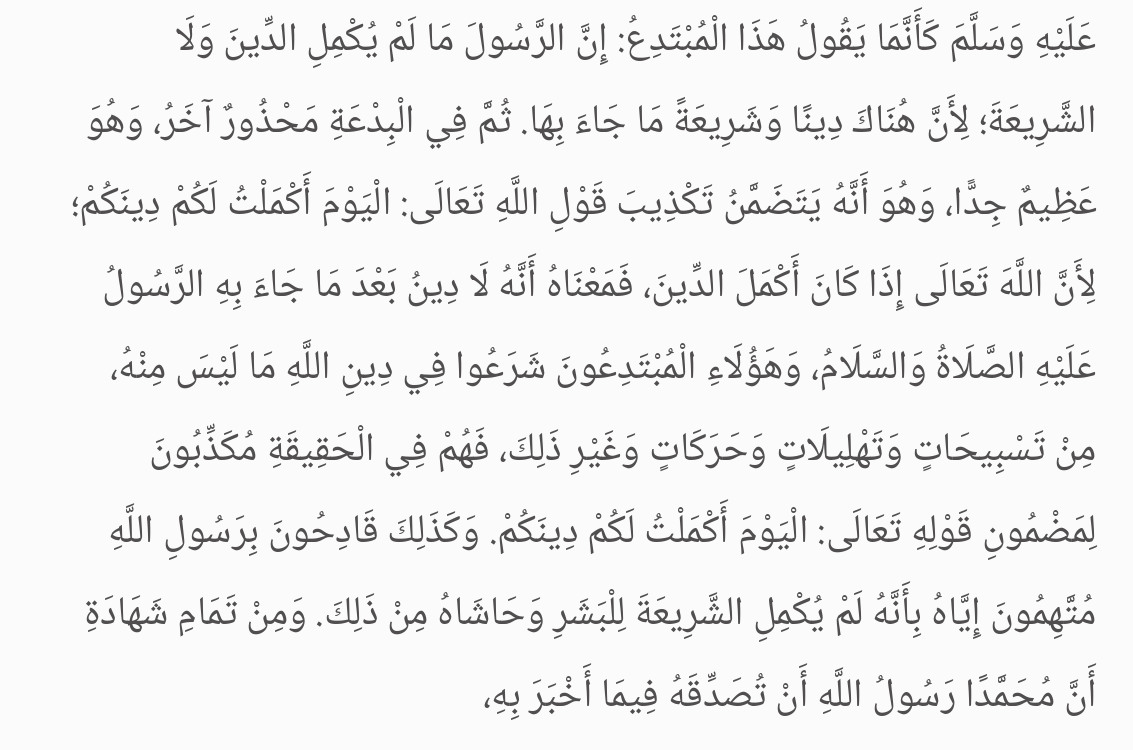عَلَيْهِ وَسَلَّمَ كَأَنَّمَا يَقُولُ هَذَا الْمُبْتَدِعُ: إِنَّ الرَّسُولَ مَا لَمْ يُكْمِلِ الدِّينَ وَلَا الشَّرِيعَةَ؛ لِأَنَّ هُنَاكَ دِينًا وَشَرِيعَةً مَا جَاءَ بِهَا. ثُمَّ فِي الْبِدْعَةِ مَحْذُورٌ آخَرُ، وَهُوَ عَظِيمٌ جِدًّا، وَهُوَ أَنَّهُ يَتَضَمَّنُ تَكْذِيبَ قَوْلِ اللَّهِ تَعَالَى: الْيَوْمَ أَكْمَلْتُ لَكُمْ دِينَكُمْ؛ لِأَنَّ اللَّهَ تَعَالَى إِذَا كَانَ أَكْمَلَ الدِّينَ، فَمَعْنَاهُ أَنَّهُ لَا دِينُ بَعْدَ مَا جَاءَ بِهِ الرَّسُولُ عَلَيْهِ الصَّلَاةُ وَالسَّلَامُ، وَهَؤُلَاءِ الْمُبْتَدِعُونَ شَرَعُوا فِي دِينِ اللَّهِ مَا لَيْسَ مِنْهُ، مِنْ تَسْبِيحَاتٍ وَتَهْلِيلَاتٍ وَحَرَكَاتٍ وَغَيْرِ ذَلِكَ، فَهُمْ فِي الْحَقِيقَةِ مُكَذِّبُونَ لِمَضْمُونِ قَوْلِهِ تَعَالَى: الْيَوْمَ أَكْمَلْتُ لَكُمْ دِينَكُمْ. وَكَذَلِكَ قَادِحُونَ بِرَسُولِ اللَّهِ مُتَّهِمُونَ إِيَّاهُ بِأَنَّهُ لَمْ يُكْمِلِ الشَّرِيعَةَ لِلْبَشَرِ وَحَاشَاهُ مِنْ ذَلِكَ. وَمِنْ تَمَامِ شَهَادَةِ أَنَّ مُحَمَّدًا رَسُولُ اللَّهِ أَنْ تُصَدِّقَهُ فِيمَا أَخْبَرَ بِهِ،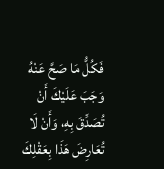فَكُلُّ مَا صَحَّ عَنْهُ وَجَبَ عَلَيْكَ أَنْ تُصَدِّقَ بِهِ، وَأَنْ لَا تُعَارِضَ هَذَا بِعَقْلِكَ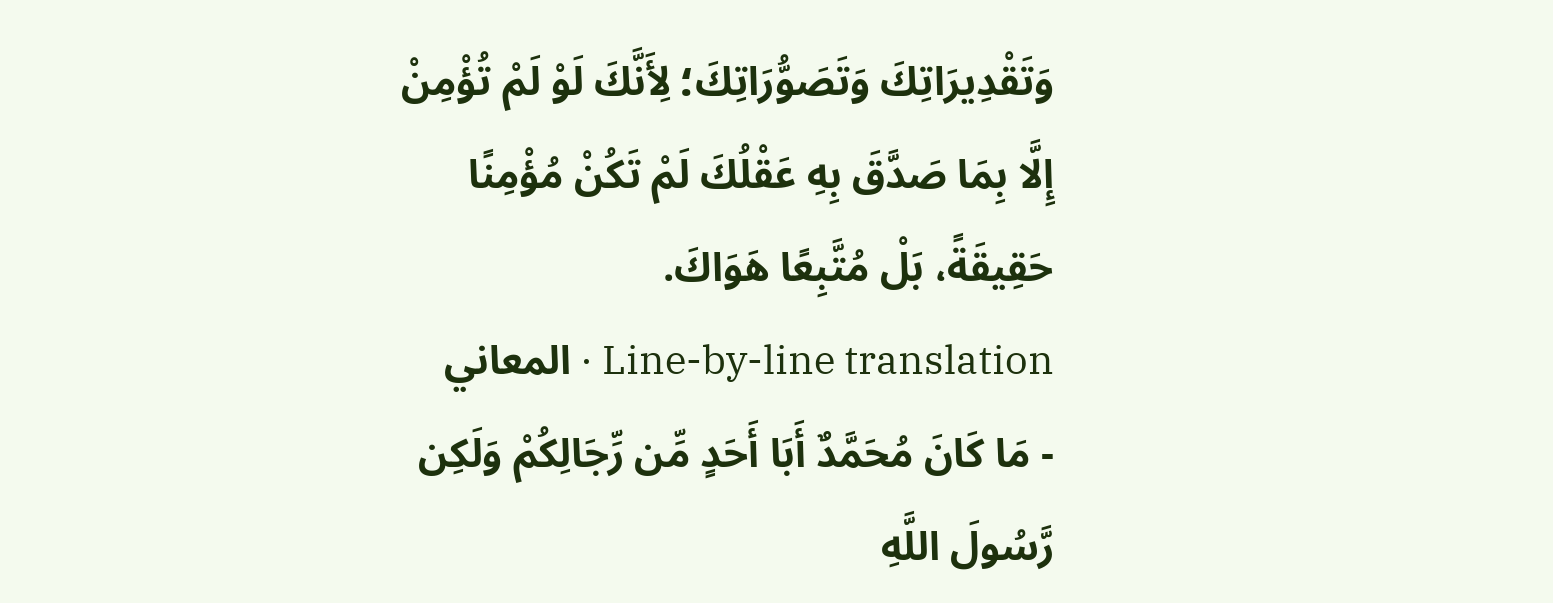وَتَقْدِيرَاتِكَ وَتَصَوُّرَاتِكَ؛ لِأَنَّكَ لَوْ لَمْ تُؤْمِنْ إِلَّا بِمَا صَدَّقَ بِهِ عَقْلُكَ لَمْ تَكُنْ مُؤْمِنًا حَقِيقَةً، بَلْ مُتَّبِعًا هَوَاكَ.
Line-by-line translation · المعاني
- مَا كَانَ مُحَمَّدٌ أَبَا أَحَدٍ مِّن رِّجَالِكُمْ وَلَكِن رَّسُولَ اللَّهِ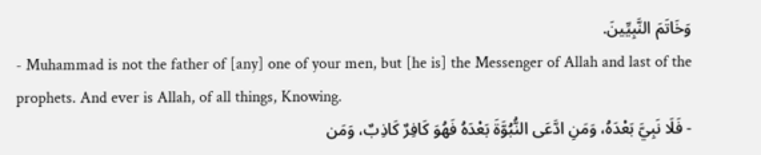وَخَاتَمَ النَّبِيِّينَ.
- Muhammad is not the father of [any] one of your men, but [he is] the Messenger of Allah and last of the prophets. And ever is Allah, of all things, Knowing.
- فَلَا نَبِيَّ بَعْدَهُ، وَمَنِ ادَّعَى النُّبُوَّةَ بَعْدَهُ فَهُوَ كَافِرٌ كَاذِبٌ، وَمَن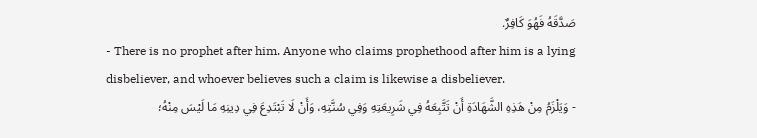صَدَّقَهُ فَهُوَ كَافِرٌ.
- There is no prophet after him. Anyone who claims prophethood after him is a lying disbeliever, and whoever believes such a claim is likewise a disbeliever.
- وَيَلْزَمُ مِنْ هَذِهِ الشَّهَادَةِ أَنْ تَتَّبِعَهُ فِي شَرِيعَتِهِ وَفِي سُنَّتِهِ، وَأَنْ لَا تَبْتَدِعَ فِي دِينِهِ مَا لَيْسَ مِنْهُ؛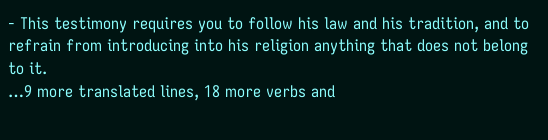- This testimony requires you to follow his law and his tradition, and to refrain from introducing into his religion anything that does not belong to it.
…9 more translated lines, 18 more verbs and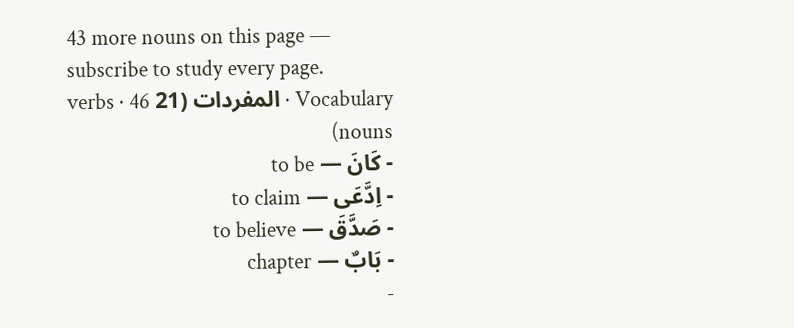43 more nouns on this page — subscribe to study every page.
Vocabulary · المفردات (21 verbs · 46 nouns)
- كَانَ — to be
- اِدَّعَى — to claim
- صَدَّقَ — to believe
- بَابٌ — chapter
-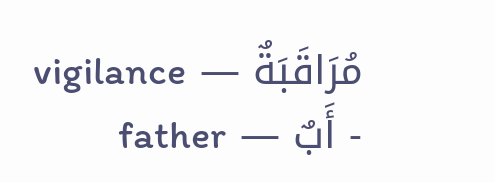مُرَاقَبَةٌ — vigilance
- أَبٌ — father